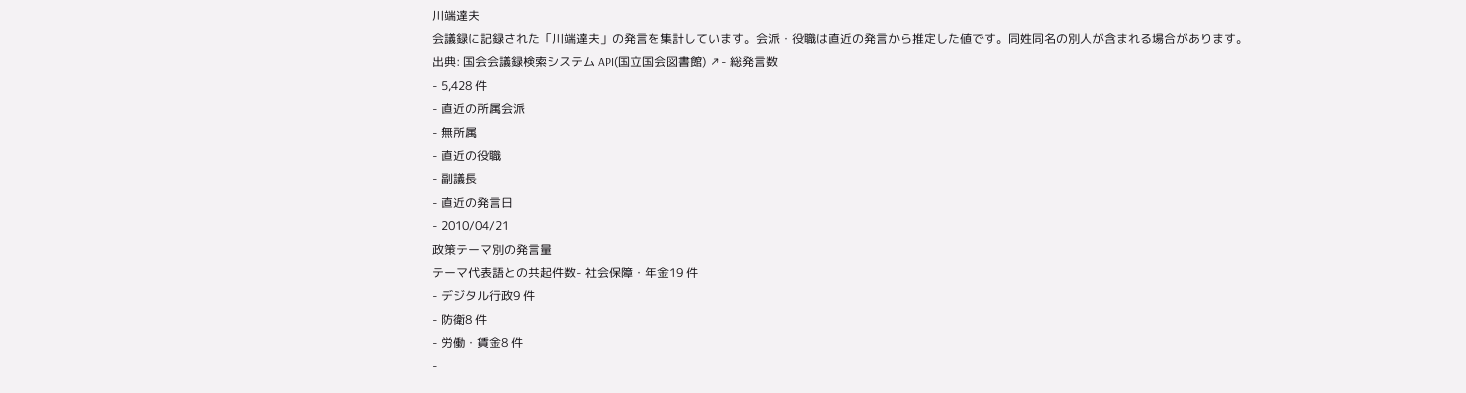川端達夫
会議録に記録された「川端達夫」の発言を集計しています。会派・役職は直近の発言から推定した値です。同姓同名の別人が含まれる場合があります。
出典: 国会会議録検索システム API(国立国会図書館) ↗- 総発言数
- 5,428 件
- 直近の所属会派
- 無所属
- 直近の役職
- 副議長
- 直近の発言日
- 2010/04/21
政策テーマ別の発言量
テーマ代表語との共起件数- 社会保障・年金19 件
- デジタル行政9 件
- 防衛8 件
- 労働・賃金8 件
-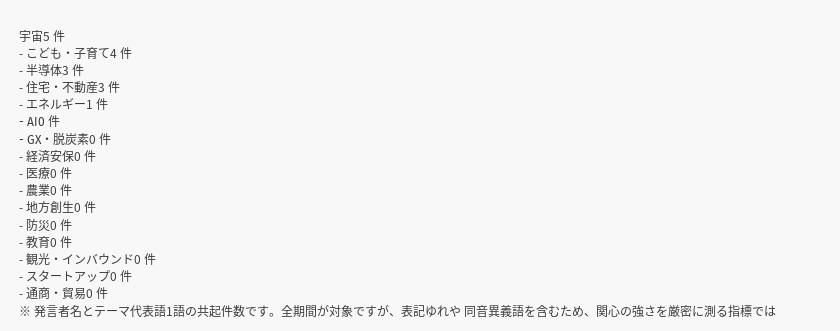宇宙5 件
- こども・子育て4 件
- 半導体3 件
- 住宅・不動産3 件
- エネルギー1 件
- AI0 件
- GX・脱炭素0 件
- 経済安保0 件
- 医療0 件
- 農業0 件
- 地方創生0 件
- 防災0 件
- 教育0 件
- 観光・インバウンド0 件
- スタートアップ0 件
- 通商・貿易0 件
※ 発言者名とテーマ代表語1語の共起件数です。全期間が対象ですが、表記ゆれや 同音異義語を含むため、関心の強さを厳密に測る指標では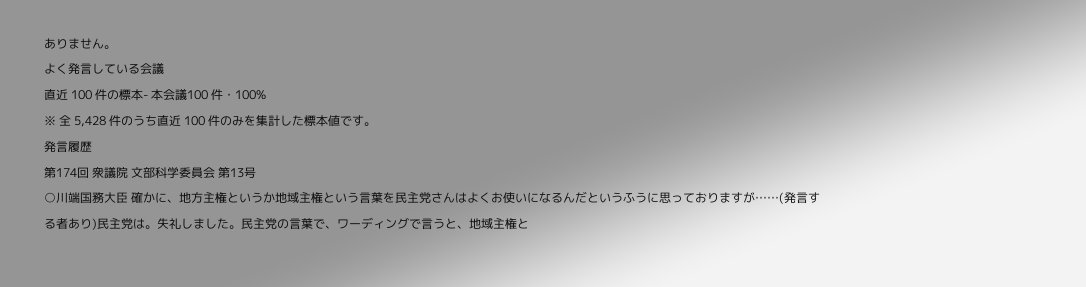ありません。
よく発言している会議
直近 100 件の標本- 本会議100 件・100%
※ 全 5,428 件のうち直近 100 件のみを集計した標本値です。
発言履歴
第174回 衆議院 文部科学委員会 第13号
○川端国務大臣 確かに、地方主権というか地域主権という言葉を民主党さんはよくお使いになるんだというふうに思っておりますが……(発言する者あり)民主党は。失礼しました。民主党の言葉で、ワーディングで言うと、地域主権と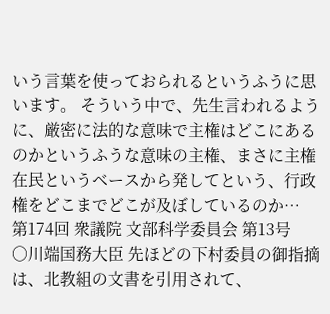いう言葉を使っておられるというふうに思います。 そういう中で、先生言われるように、厳密に法的な意味で主権はどこにあるのかというふうな意味の主権、まさに主権在民というベースから発してという、行政権をどこまでどこが及ぼしているのか…
第174回 衆議院 文部科学委員会 第13号
○川端国務大臣 先ほどの下村委員の御指摘は、北教組の文書を引用されて、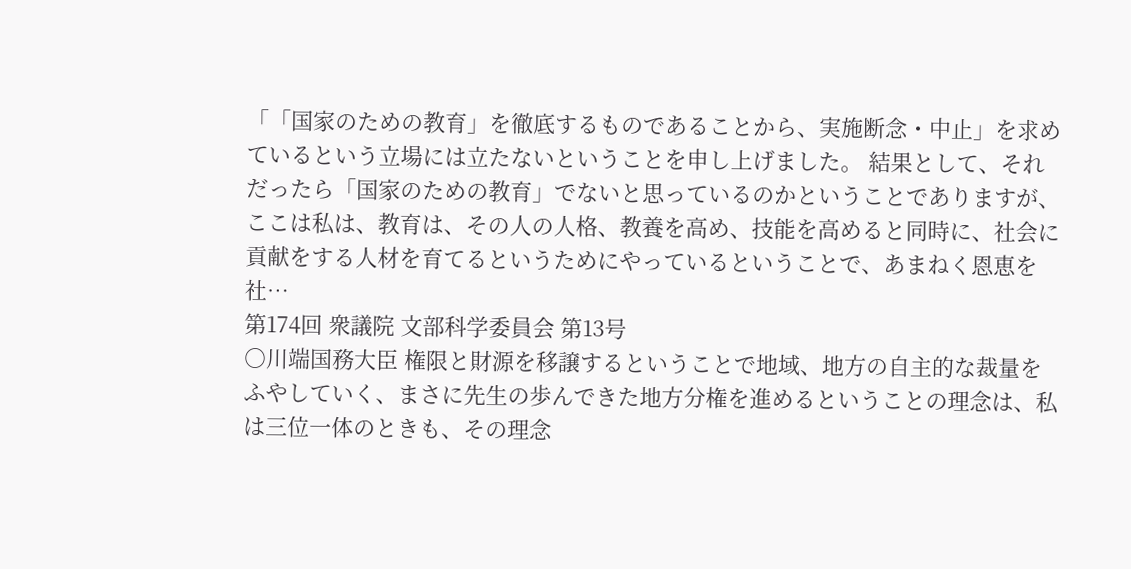「「国家のための教育」を徹底するものであることから、実施断念・中止」を求めているという立場には立たないということを申し上げました。 結果として、それだったら「国家のための教育」でないと思っているのかということでありますが、ここは私は、教育は、その人の人格、教養を高め、技能を高めると同時に、社会に貢献をする人材を育てるというためにやっているということで、あまねく恩恵を社…
第174回 衆議院 文部科学委員会 第13号
○川端国務大臣 権限と財源を移譲するということで地域、地方の自主的な裁量をふやしていく、まさに先生の歩んできた地方分権を進めるということの理念は、私は三位一体のときも、その理念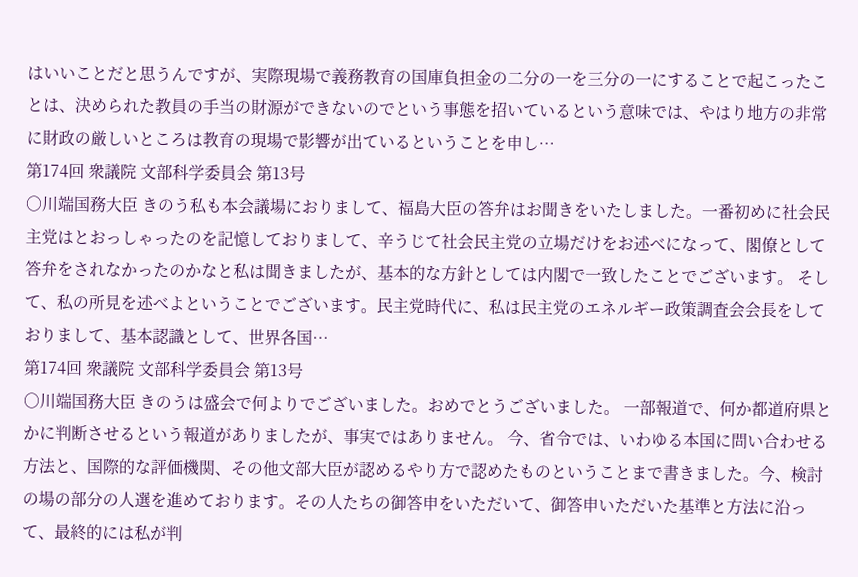はいいことだと思うんですが、実際現場で義務教育の国庫負担金の二分の一を三分の一にすることで起こったことは、決められた教員の手当の財源ができないのでという事態を招いているという意味では、やはり地方の非常に財政の厳しいところは教育の現場で影響が出ているということを申し…
第174回 衆議院 文部科学委員会 第13号
○川端国務大臣 きのう私も本会議場におりまして、福島大臣の答弁はお聞きをいたしました。一番初めに社会民主党はとおっしゃったのを記憶しておりまして、辛うじて社会民主党の立場だけをお述べになって、閣僚として答弁をされなかったのかなと私は聞きましたが、基本的な方針としては内閣で一致したことでございます。 そして、私の所見を述べよということでございます。民主党時代に、私は民主党のエネルギー政策調査会会長をしておりまして、基本認識として、世界各国…
第174回 衆議院 文部科学委員会 第13号
○川端国務大臣 きのうは盛会で何よりでございました。おめでとうございました。 一部報道で、何か都道府県とかに判断させるという報道がありましたが、事実ではありません。 今、省令では、いわゆる本国に問い合わせる方法と、国際的な評価機関、その他文部大臣が認めるやり方で認めたものということまで書きました。今、検討の場の部分の人選を進めております。その人たちの御答申をいただいて、御答申いただいた基準と方法に沿って、最終的には私が判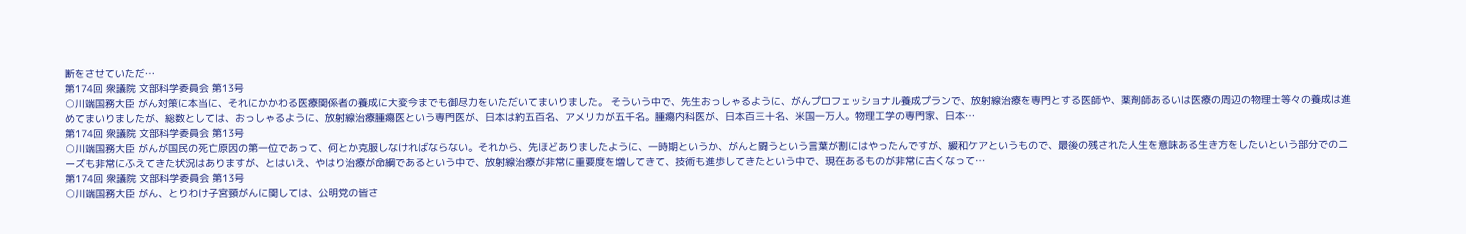断をさせていただ…
第174回 衆議院 文部科学委員会 第13号
○川端国務大臣 がん対策に本当に、それにかかわる医療関係者の養成に大変今までも御尽力をいただいてまいりました。 そういう中で、先生おっしゃるように、がんプロフェッショナル養成プランで、放射線治療を専門とする医師や、薬剤師あるいは医療の周辺の物理士等々の養成は進めてまいりましたが、総数としては、おっしゃるように、放射線治療腫瘍医という専門医が、日本は約五百名、アメリカが五千名。腫瘍内科医が、日本百三十名、米国一万人。物理工学の専門家、日本…
第174回 衆議院 文部科学委員会 第13号
○川端国務大臣 がんが国民の死亡原因の第一位であって、何とか克服しなければならない。それから、先ほどありましたように、一時期というか、がんと闘うという言葉が割にはやったんですが、緩和ケアというもので、最後の残された人生を意味ある生き方をしたいという部分でのニーズも非常にふえてきた状況はありますが、とはいえ、やはり治療が命綱であるという中で、放射線治療が非常に重要度を増してきて、技術も進歩してきたという中で、現在あるものが非常に古くなって…
第174回 衆議院 文部科学委員会 第13号
○川端国務大臣 がん、とりわけ子宮頸がんに関しては、公明党の皆さ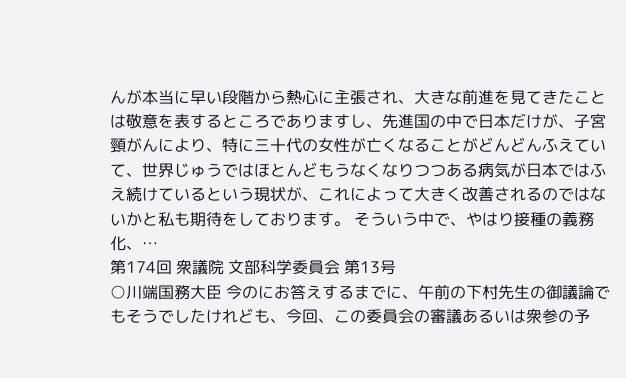んが本当に早い段階から熱心に主張され、大きな前進を見てきたことは敬意を表するところでありますし、先進国の中で日本だけが、子宮頸がんにより、特に三十代の女性が亡くなることがどんどんふえていて、世界じゅうではほとんどもうなくなりつつある病気が日本ではふえ続けているという現状が、これによって大きく改善されるのではないかと私も期待をしております。 そういう中で、やはり接種の義務化、…
第174回 衆議院 文部科学委員会 第13号
○川端国務大臣 今のにお答えするまでに、午前の下村先生の御議論でもそうでしたけれども、今回、この委員会の審議あるいは衆参の予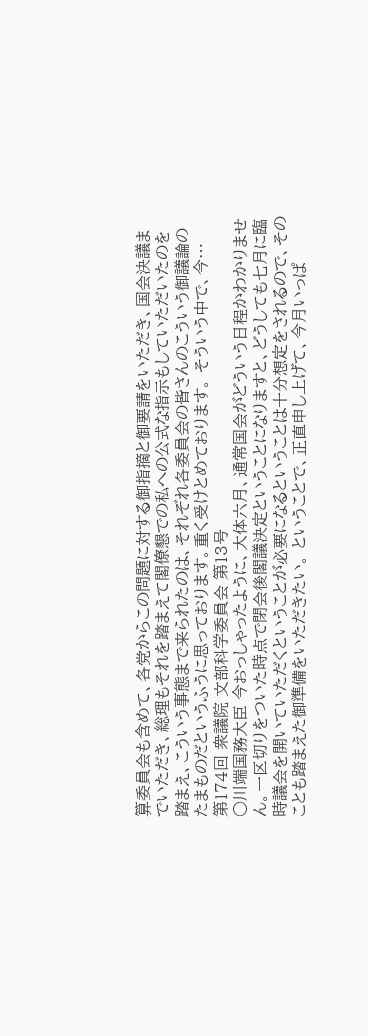算委員会も含めて、各党からこの問題に対する御指摘と御要請をいただき、国会決議までいただき、総理もそれを踏まえて閣僚懇での私への公式な指示もしていただいたのを踏まえ、こういう事態まで来られたのは、それぞれ各委員会の皆さんのこういう御議論のたまものだというふうに思っております。重く受けとめております。 そういう中で、今…
第174回 衆議院 文部科学委員会 第13号
○川端国務大臣 今おっしゃったように、大体六月、通常国会がどういう日程かわかりません。一区切りをついた時点で閉会後閣議決定ということになりますと、どうしても七月に臨時議会を開いていただくということが必要になるということは十分想定をされるので、そのことも踏まえた御準備をいただきたい。 ということで、正直申し上げて、今月いっぱ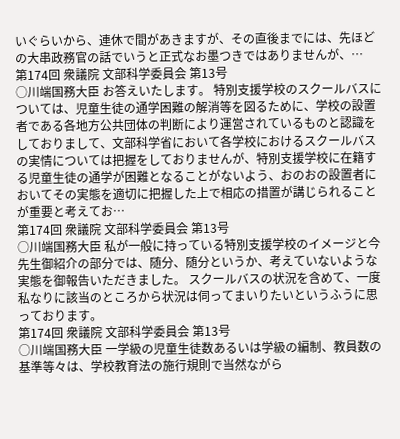いぐらいから、連休で間があきますが、その直後までには、先ほどの大串政務官の話でいうと正式なお墨つきではありませんが、…
第174回 衆議院 文部科学委員会 第13号
○川端国務大臣 お答えいたします。 特別支援学校のスクールバスについては、児童生徒の通学困難の解消等を図るために、学校の設置者である各地方公共団体の判断により運営されているものと認識をしておりまして、文部科学省において各学校におけるスクールバスの実情については把握をしておりませんが、特別支援学校に在籍する児童生徒の通学が困難となることがないよう、おのおの設置者においてその実態を適切に把握した上で相応の措置が講じられることが重要と考えてお…
第174回 衆議院 文部科学委員会 第13号
○川端国務大臣 私が一般に持っている特別支援学校のイメージと今先生御紹介の部分では、随分、随分というか、考えていないような実態を御報告いただきました。 スクールバスの状況を含めて、一度私なりに該当のところから状況は伺ってまいりたいというふうに思っております。
第174回 衆議院 文部科学委員会 第13号
○川端国務大臣 一学級の児童生徒数あるいは学級の編制、教員数の基準等々は、学校教育法の施行規則で当然ながら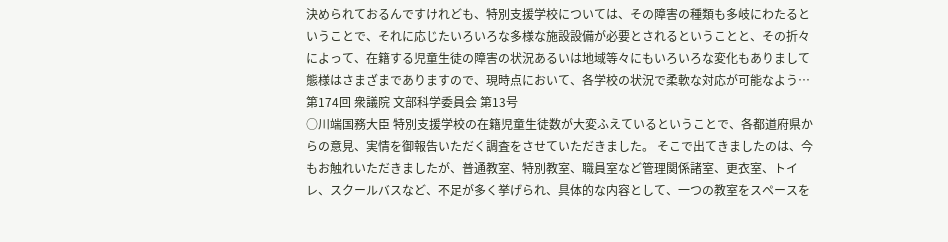決められておるんですけれども、特別支援学校については、その障害の種類も多岐にわたるということで、それに応じたいろいろな多様な施設設備が必要とされるということと、その折々によって、在籍する児童生徒の障害の状況あるいは地域等々にもいろいろな変化もありまして態様はさまざまでありますので、現時点において、各学校の状況で柔軟な対応が可能なよう…
第174回 衆議院 文部科学委員会 第13号
○川端国務大臣 特別支援学校の在籍児童生徒数が大変ふえているということで、各都道府県からの意見、実情を御報告いただく調査をさせていただきました。 そこで出てきましたのは、今もお触れいただきましたが、普通教室、特別教室、職員室など管理関係諸室、更衣室、トイレ、スクールバスなど、不足が多く挙げられ、具体的な内容として、一つの教室をスペースを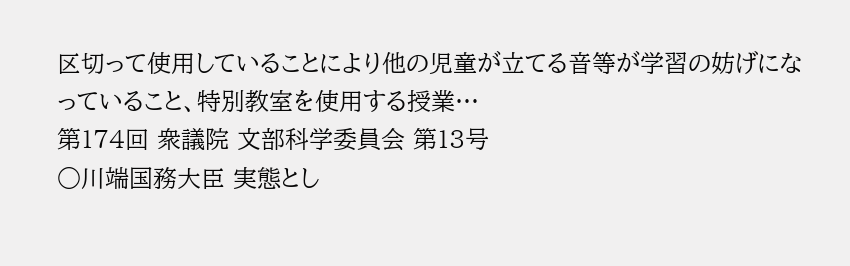区切って使用していることにより他の児童が立てる音等が学習の妨げになっていること、特別教室を使用する授業…
第174回 衆議院 文部科学委員会 第13号
○川端国務大臣 実態とし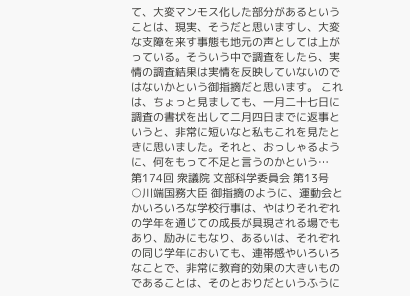て、大変マンモス化した部分があるということは、現実、そうだと思いますし、大変な支障を来す事態も地元の声としては上がっている。そういう中で調査をしたら、実情の調査結果は実情を反映していないのではないかという御指摘だと思います。 これは、ちょっと見ましても、一月二十七日に調査の書状を出して二月四日までに返事というと、非常に短いなと私もこれを見たときに思いました。それと、おっしゃるように、何をもって不足と言うのかという…
第174回 衆議院 文部科学委員会 第13号
○川端国務大臣 御指摘のように、運動会とかいろいろな学校行事は、やはりそれぞれの学年を通じての成長が具現される場でもあり、励みにもなり、あるいは、それぞれの同じ学年においても、連帯感やいろいろなことで、非常に教育的効果の大きいものであることは、そのとおりだというふうに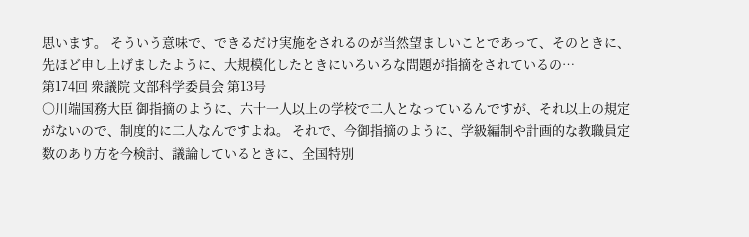思います。 そういう意味で、できるだけ実施をされるのが当然望ましいことであって、そのときに、先ほど申し上げましたように、大規模化したときにいろいろな問題が指摘をされているの…
第174回 衆議院 文部科学委員会 第13号
○川端国務大臣 御指摘のように、六十一人以上の学校で二人となっているんですが、それ以上の規定がないので、制度的に二人なんですよね。 それで、今御指摘のように、学級編制や計画的な教職員定数のあり方を今検討、議論しているときに、全国特別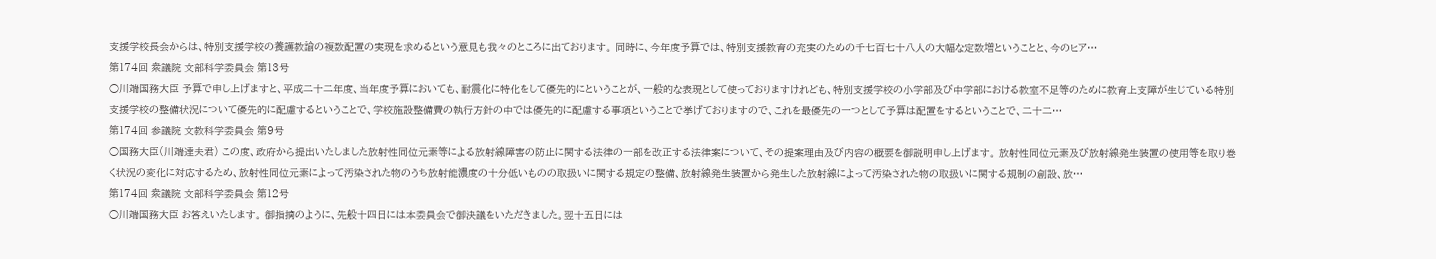支援学校長会からは、特別支援学校の養護教諭の複数配置の実現を求めるという意見も我々のところに出ております。 同時に、今年度予算では、特別支援教育の充実のための千七百七十八人の大幅な定数増ということと、今のヒア…
第174回 衆議院 文部科学委員会 第13号
○川端国務大臣 予算で申し上げますと、平成二十二年度、当年度予算においても、耐震化に特化をして優先的にということが、一般的な表現として使っておりますけれども、特別支援学校の小学部及び中学部における教室不足等のために教育上支障が生じている特別支援学校の整備状況について優先的に配慮するということで、学校施設整備費の執行方針の中では優先的に配慮する事項ということで挙げておりますので、これを最優先の一つとして予算は配置をするということで、二十二…
第174回 参議院 文教科学委員会 第9号
○国務大臣(川端達夫君) この度、政府から提出いたしました放射性同位元素等による放射線障害の防止に関する法律の一部を改正する法律案について、その提案理由及び内容の概要を御説明申し上げます。 放射性同位元素及び放射線発生装置の使用等を取り巻く状況の変化に対応するため、放射性同位元素によって汚染された物のうち放射能濃度の十分低いものの取扱いに関する規定の整備、放射線発生装置から発生した放射線によって汚染された物の取扱いに関する規制の創設、放…
第174回 衆議院 文部科学委員会 第12号
○川端国務大臣 お答えいたします。 御指摘のように、先般十四日には本委員会で御決議をいただきました。翌十五日には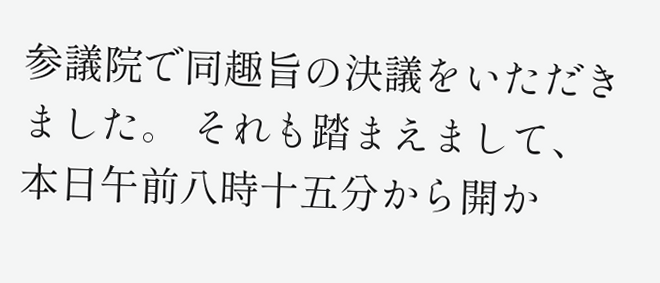参議院で同趣旨の決議をいただきました。 それも踏まえまして、本日午前八時十五分から開か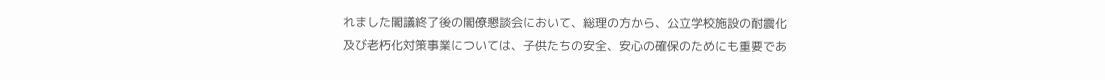れました閣議終了後の閣僚懇談会において、総理の方から、公立学校施設の耐震化及び老朽化対策事業については、子供たちの安全、安心の確保のためにも重要であ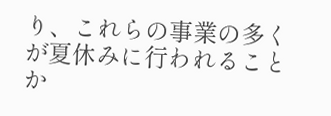り、これらの事業の多くが夏休みに行われることか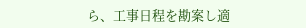ら、工事日程を勘案し適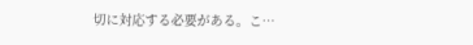切に対応する必要がある。こ…